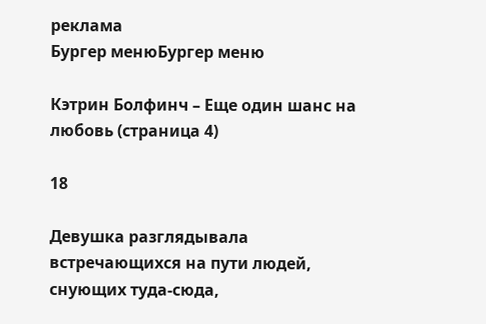реклама
Бургер менюБургер меню

Кэтрин Болфинч – Еще один шанс на любовь (страница 4)

18

Девушка разглядывала встречающихся на пути людей, снующих туда-сюда,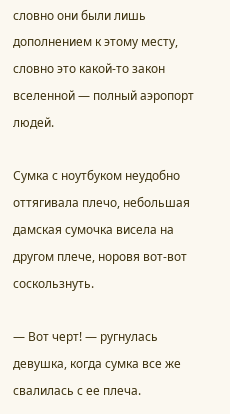словно они были лишь дополнением к этому месту, словно это какой-то закон вселенной — полный аэропорт людей.

Сумка с ноутбуком неудобно оттягивала плечо, небольшая дамская сумочка висела на другом плече, норовя вот-вот соскользнуть.

— Вот черт! — ругнулась девушка, когда сумка все же свалилась с ее плеча.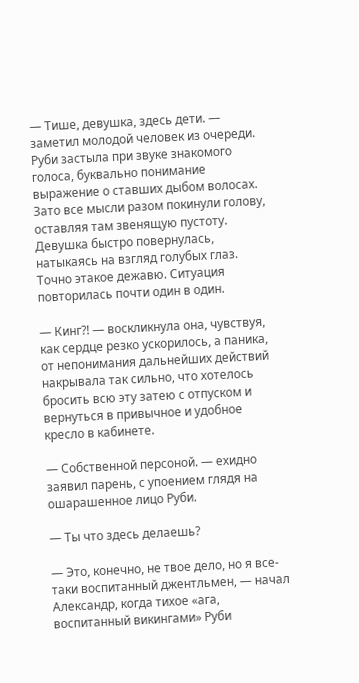— Тише, девушка, здесь дети. — заметил молодой человек из очереди. Руби застыла при звуке знакомого голоса, буквально понимание выражение о ставших дыбом волосах. Зато все мысли разом покинули голову, оставляя там звенящую пустоту. Девушка быстро повернулась, натыкаясь на взгляд голубых глаз. Точно этакое дежавю. Ситуация повторилась почти один в один.

— Кинг?! — воскликнула она, чувствуя, как сердце резко ускорилось, а паника, от непонимания дальнейших действий накрывала так сильно, что хотелось бросить всю эту затею с отпуском и вернуться в привычное и удобное кресло в кабинете.

— Собственной персоной. — ехидно заявил парень, с упоением глядя на ошарашенное лицо Руби.

— Ты что здесь делаешь?

— Это, конечно, не твое дело, но я все-таки воспитанный джентльмен, — начал Александр, когда тихое «ага, воспитанный викингами» Руби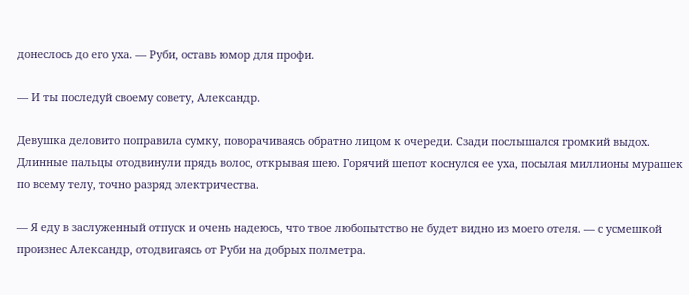донеслось до его уха. — Руби, оставь юмор для профи.

— И ты последуй своему совету, Александр.

Девушка деловито поправила сумку, поворачиваясь обратно лицом к очереди. Сзади послышался громкий выдох. Длинные пальцы отодвинули прядь волос, открывая шею. Горячий шепот коснулся ее уха, посылая миллионы мурашек по всему телу, точно разряд электричества.

— Я еду в заслуженный отпуск и очень надеюсь, что твое любопытство не будет видно из моего отеля. — с усмешкой произнес Александр, отодвигаясь от Руби на добрых полметра.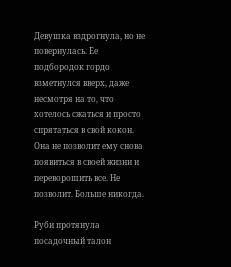Девушка вздрогнула, но не повернулась. Ее подбородок гордо взметнулся вверх, даже несмотря на то, что хотелось сжаться и просто спрятаться в свой кокон. Она не позволит ему снова появиться в своей жизни и переворошить все. Не позволит. Больше никогда.

Руби протянула посадочный талон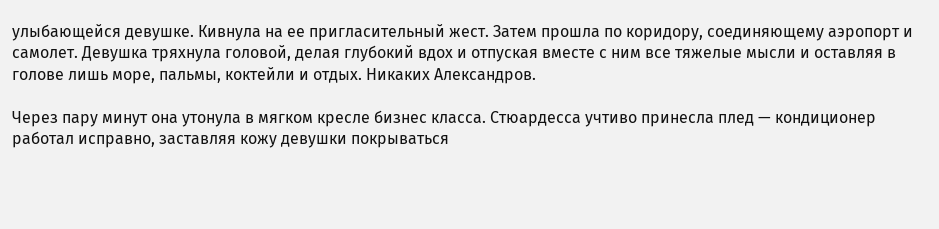улыбающейся девушке. Кивнула на ее пригласительный жест. Затем прошла по коридору, соединяющему аэропорт и самолет. Девушка тряхнула головой, делая глубокий вдох и отпуская вместе с ним все тяжелые мысли и оставляя в голове лишь море, пальмы, коктейли и отдых. Никаких Александров.

Через пару минут она утонула в мягком кресле бизнес класса. Стюардесса учтиво принесла плед — кондиционер работал исправно, заставляя кожу девушки покрываться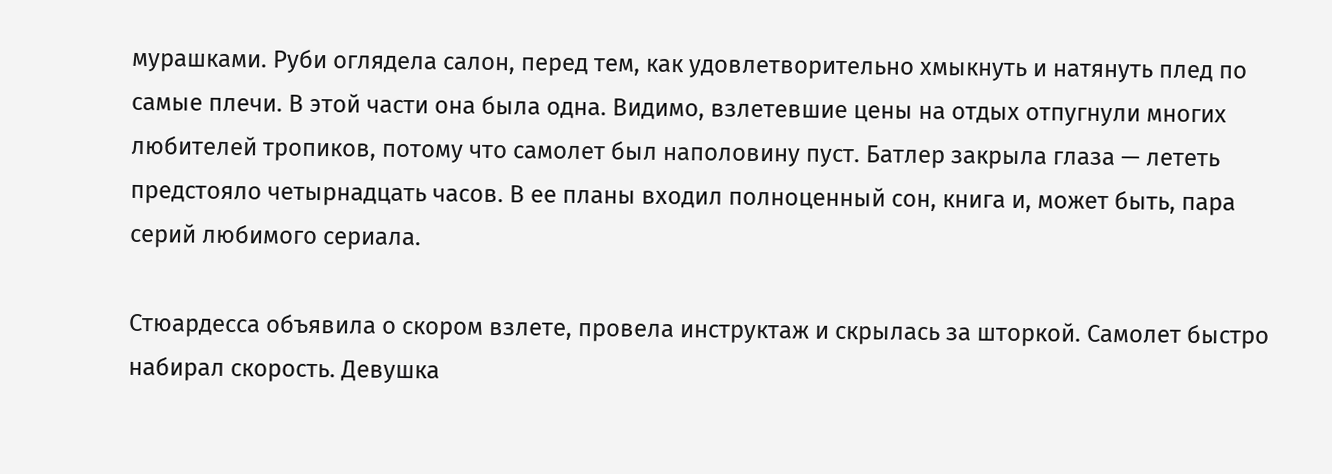мурашками. Руби оглядела салон, перед тем, как удовлетворительно хмыкнуть и натянуть плед по самые плечи. В этой части она была одна. Видимо, взлетевшие цены на отдых отпугнули многих любителей тропиков, потому что самолет был наполовину пуст. Батлер закрыла глаза — лететь предстояло четырнадцать часов. В ее планы входил полноценный сон, книга и, может быть, пара серий любимого сериала.

Стюардесса объявила о скором взлете, провела инструктаж и скрылась за шторкой. Самолет быстро набирал скорость. Девушка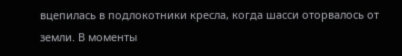вцепилась в подлокотники кресла, когда шасси оторвалось от земли. В моменты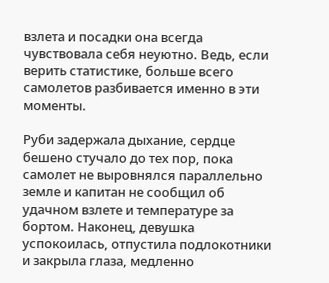взлета и посадки она всегда чувствовала себя неуютно. Ведь, если верить статистике, больше всего самолетов разбивается именно в эти моменты.

Руби задержала дыхание, сердце бешено стучало до тех пор, пока самолет не выровнялся параллельно земле и капитан не сообщил об удачном взлете и температуре за бортом. Наконец, девушка успокоилась, отпустила подлокотники и закрыла глаза, медленно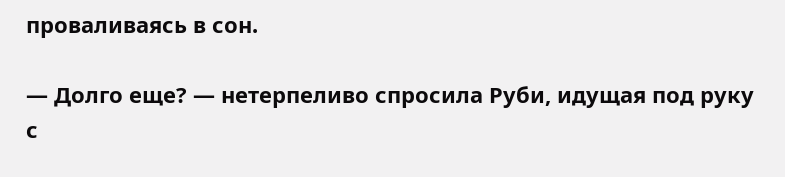проваливаясь в сон.

— Долго еще? — нетерпеливо спросила Руби, идущая под руку с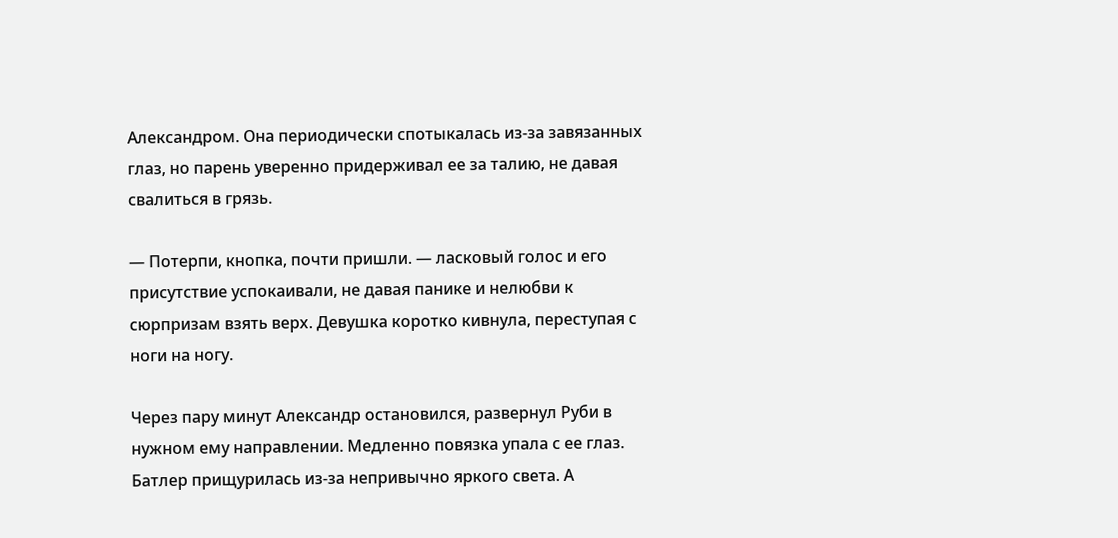Александром. Она периодически спотыкалась из-за завязанных глаз, но парень уверенно придерживал ее за талию, не давая свалиться в грязь.

— Потерпи, кнопка, почти пришли. — ласковый голос и его присутствие успокаивали, не давая панике и нелюбви к сюрпризам взять верх. Девушка коротко кивнула, переступая с ноги на ногу.

Через пару минут Александр остановился, развернул Руби в нужном ему направлении. Медленно повязка упала с ее глаз. Батлер прищурилась из-за непривычно яркого света. А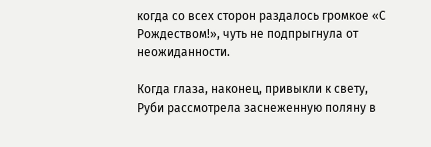когда со всех сторон раздалось громкое «С Рождеством!», чуть не подпрыгнула от неожиданности.

Когда глаза, наконец, привыкли к свету, Руби рассмотрела заснеженную поляну в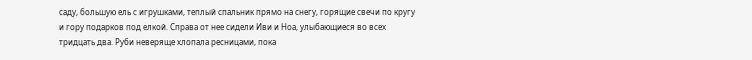саду, большую ель с игрушками, теплый спальник прямо на снегу, горящие свечи по кругу и гору подарков под елкой. Справа от нее сидели Иви и Ноа, улыбающиеся во всех тридцать два. Руби неверяще хлопала ресницами, пока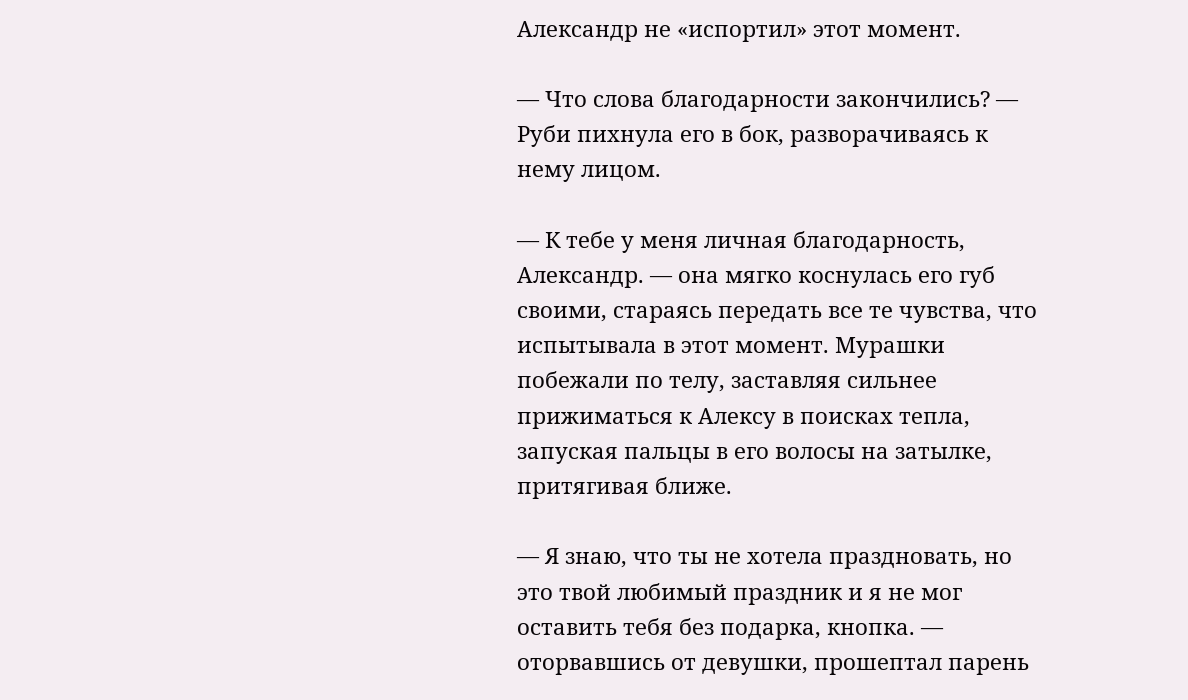Александр не «испортил» этот момент.

— Что слова благодарности закончились? — Руби пихнула его в бок, разворачиваясь к нему лицом.

— К тебе у меня личная благодарность, Александр. — она мягко коснулась его губ своими, стараясь передать все те чувства, что испытывала в этот момент. Мурашки побежали по телу, заставляя сильнее прижиматься к Алексу в поисках тепла, запуская пальцы в его волосы на затылке, притягивая ближе.

— Я знаю, что ты не хотела праздновать, но это твой любимый праздник и я не мог оставить тебя без подарка, кнопка. — оторвавшись от девушки, прошептал парень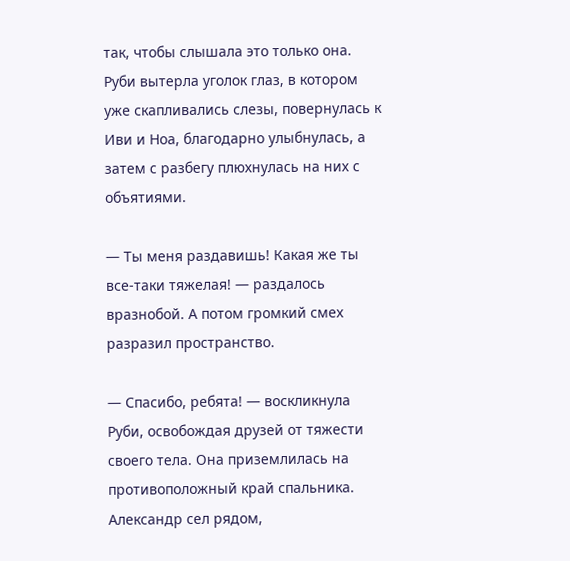так, чтобы слышала это только она. Руби вытерла уголок глаз, в котором уже скапливались слезы, повернулась к Иви и Ноа, благодарно улыбнулась, а затем с разбегу плюхнулась на них с объятиями.

— Ты меня раздавишь! Какая же ты все-таки тяжелая! — раздалось вразнобой. А потом громкий смех разразил пространство.

— Спасибо, ребята! — воскликнула Руби, освобождая друзей от тяжести своего тела. Она приземлилась на противоположный край спальника. Александр сел рядом,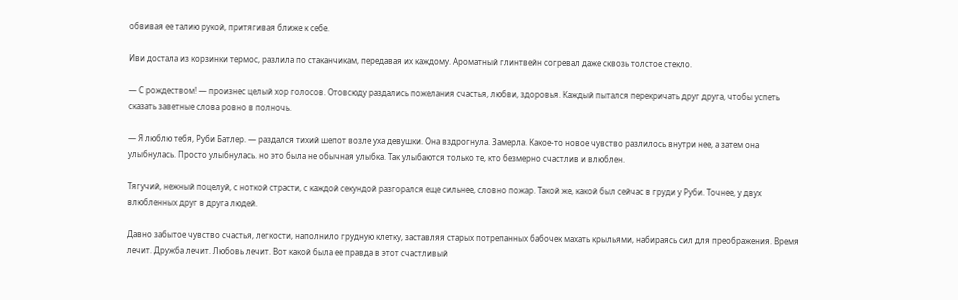обвивая ее талию рукой, притягивая ближе к себе.

Иви достала из корзинки термос, разлила по стаканчикам, передавая их каждому. Ароматный глинтвейн согревал даже сквозь толстое стекло.

— С рождеством! — произнес целый хор голосов. Отовсюду раздались пожелания счастья, любви, здоровья. Каждый пытался перекричать друг друга, чтобы успеть сказать заветные слова ровно в полночь.

— Я люблю тебя, Руби Батлер. — раздался тихий шепот возле уха девушки. Она вздрогнула. Замерла. Какое-то новое чувство разлилось внутри нее, а затем она улыбнулась. Просто улыбнулась. но это была не обычная улыбка. Так улыбаются только те, кто безмерно счастлив и влюблен.

Тягучий, нежный поцелуй, с ноткой страсти, с каждой секундой разгорался еще сильнее, словно пожар. Такой же, какой был сейчас в груди у Руби. Точнее, у двух влюбленных друг в друга людей.

Давно забытое чувство счастья, легкости, наполнило грудную клетку, заставляя старых потрепанных бабочек махать крыльями, набираясь сил для преображения. Время лечит. Дружба лечит. Любовь лечит. Вот какой была ее правда в этот счастливый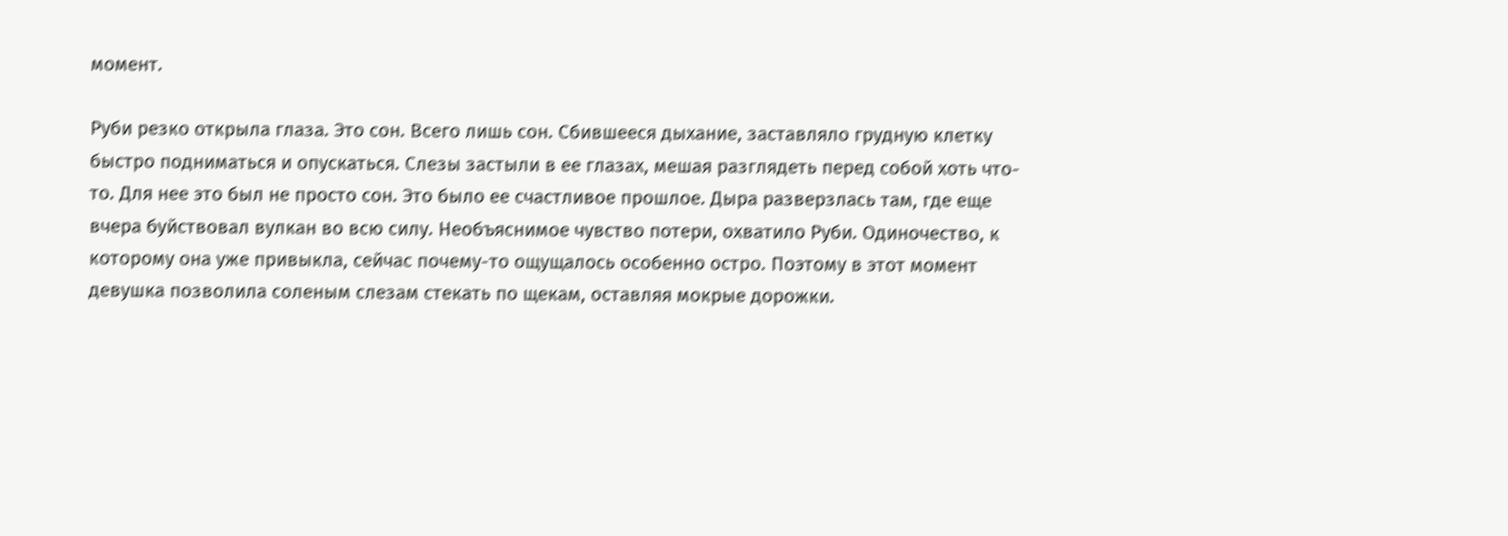момент.

Руби резко открыла глаза. Это сон. Всего лишь сон. Сбившееся дыхание, заставляло грудную клетку быстро подниматься и опускаться. Слезы застыли в ее глазах, мешая разглядеть перед собой хоть что-то. Для нее это был не просто сон. Это было ее счастливое прошлое. Дыра разверзлась там, где еще вчера буйствовал вулкан во всю силу. Необъяснимое чувство потери, охватило Руби. Одиночество, к которому она уже привыкла, сейчас почему-то ощущалось особенно остро. Поэтому в этот момент девушка позволила соленым слезам стекать по щекам, оставляя мокрые дорожки.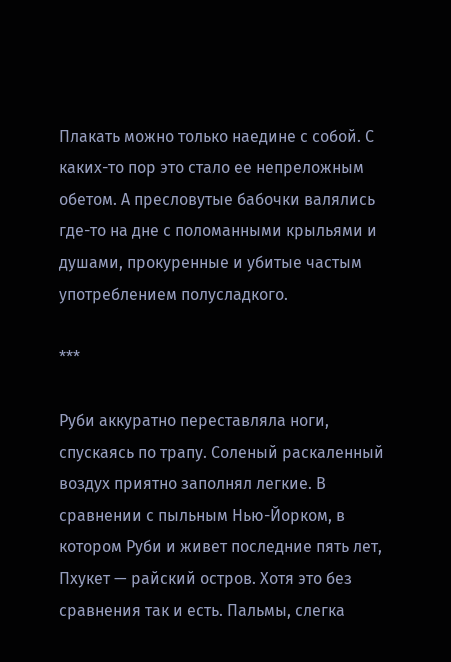Плакать можно только наедине с собой. С каких-то пор это стало ее непреложным обетом. А пресловутые бабочки валялись где-то на дне с поломанными крыльями и душами, прокуренные и убитые частым употреблением полусладкого.

***

Руби аккуратно переставляла ноги, спускаясь по трапу. Соленый раскаленный воздух приятно заполнял легкие. В сравнении с пыльным Нью-Йорком, в котором Руби и живет последние пять лет, Пхукет — райский остров. Хотя это без сравнения так и есть. Пальмы, слегка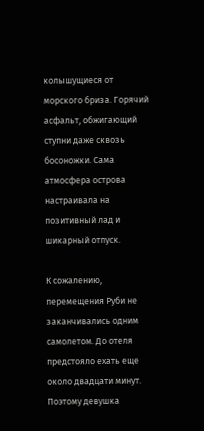колышущиеся от морского бриза. Горячий асфальт, обжигающий ступни даже сквозь босоножки. Сама атмосфера острова настраивала на позитивный лад и шикарный отпуск.

К сожалению, перемещения Руби не заканчивались одним самолетом. До отеля предстояло ехать еще около двадцати минут. Поэтому девушка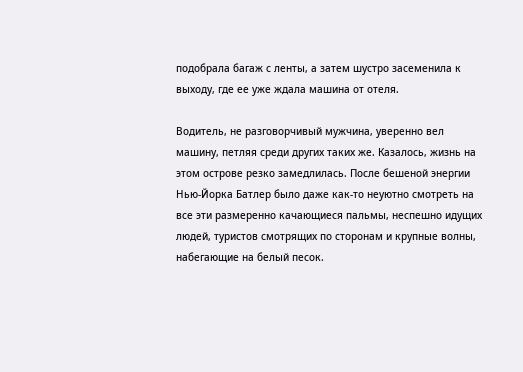подобрала багаж с ленты, а затем шустро засеменила к выходу, где ее уже ждала машина от отеля.

Водитель, не разговорчивый мужчина, уверенно вел машину, петляя среди других таких же. Казалось, жизнь на этом острове резко замедлилась. После бешеной энергии Нью-Йорка Батлер было даже как-то неуютно смотреть на все эти размеренно качающиеся пальмы, неспешно идущих людей, туристов смотрящих по сторонам и крупные волны, набегающие на белый песок.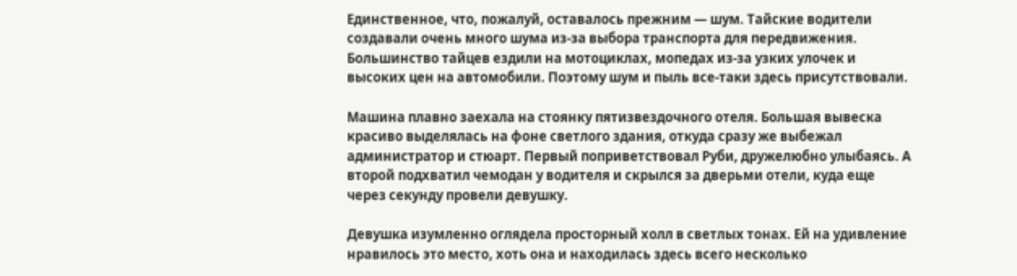Единственное, что, пожалуй, оставалось прежним — шум. Тайские водители создавали очень много шума из-за выбора транспорта для передвижения. Большинство тайцев ездили на мотоциклах, мопедах из-за узких улочек и высоких цен на автомобили. Поэтому шум и пыль все-таки здесь присутствовали.

Машина плавно заехала на стоянку пятизвездочного отеля. Большая вывеска красиво выделялась на фоне светлого здания, откуда сразу же выбежал администратор и стюарт. Первый поприветствовал Руби, дружелюбно улыбаясь. А второй подхватил чемодан у водителя и скрылся за дверьми отели, куда еще через секунду провели девушку.

Девушка изумленно оглядела просторный холл в светлых тонах. Ей на удивление нравилось это место, хоть она и находилась здесь всего несколько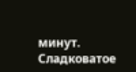минут. Сладковатое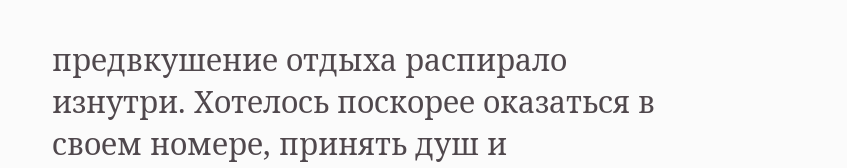предвкушение отдыха распирало изнутри. Хотелось поскорее оказаться в своем номере, принять душ и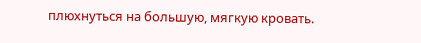плюхнуться на большую, мягкую кровать.